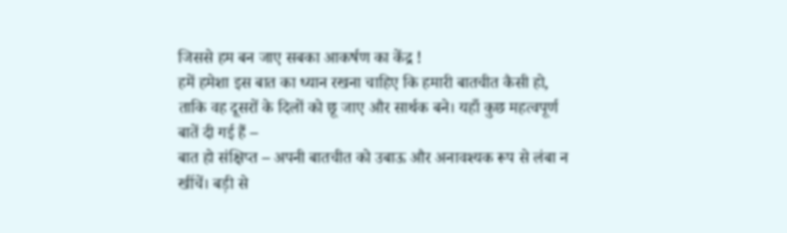जिससे हम बन जाए सबका आकर्षण का केंद्र !
हमें हमेशा इस बात का ध्यान रखना चाहिए कि हमारी बातचीत कैसी हो,
ताकि वह दूसरों के दिलों को छू जाए और सार्थक बने। यहाँ कुछ महत्वपूर्ण बातें दी गई हैं –
बात हो संक्षिप्त – अपनी बातचीत को उबाऊ और अनावश्यक रूप से लंबा न खींचें। बड़ी से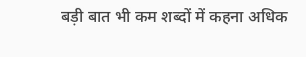बड़ी बात भी कम शब्दों में कहना अधिक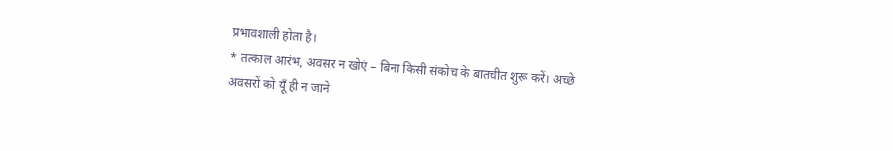प्रभावशाली होता है।
* तत्काल आरंभ, अवसर न खोएं – बिना किसी संकोच के बातचीत शुरू करें। अच्छे अवसरों को यूँ ही न जाने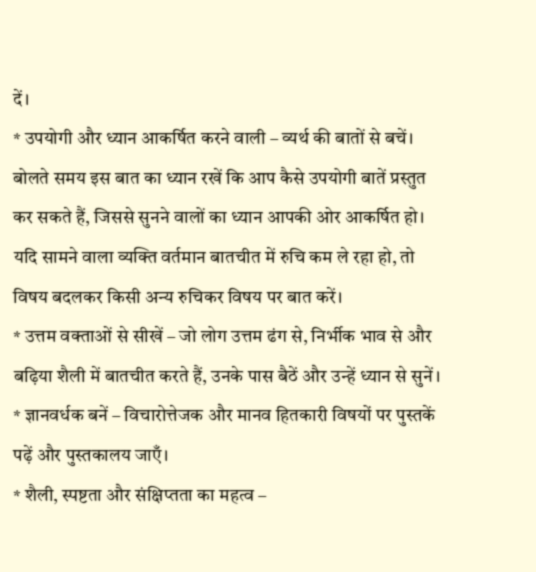दें।
* उपयोगी और ध्यान आकर्षित करने वाली – व्यर्थ की बातों से बचें। बोलते समय इस बात का ध्यान रखें कि आप कैसे उपयोगी बातें प्रस्तुत कर सकते हैं, जिससे सुनने वालों का ध्यान आपकी ओर आकर्षित हो। यदि सामने वाला व्यक्ति वर्तमान बातचीत में रुचि कम ले रहा हो, तो विषय बदलकर किसी अन्य रुचिकर विषय पर बात करें।
* उत्तम वक्ताओं से सीखें – जो लोग उत्तम ढंग से, निर्भीक भाव से और बढ़िया शैली में बातचीत करते हैं, उनके पास बैठें और उन्हें ध्यान से सुनें।
* ज्ञानवर्धक बनें – विचारोत्तेजक और मानव हितकारी विषयों पर पुस्तकें पढ़ें और पुस्तकालय जाएँ।
* शैली, स्पष्टता और संक्षिप्तता का महत्व –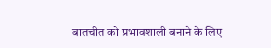बातचीत को प्रभावशाली बनाने के लिए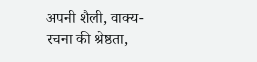अपनी शैली, वाक्य-रचना की श्रेष्ठता,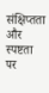संक्षिप्तता और स्पष्टता पर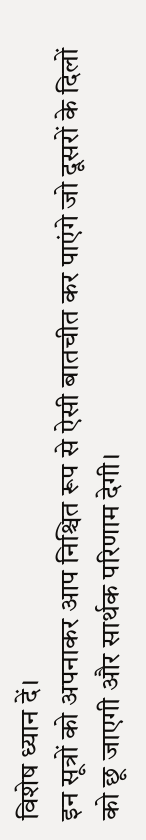विशेष ध्यान दें।
इन सूत्रों को अपनाकर आप निश्चित रूप से ऐसी बातचीत कर पाएंगे जो दूसरों के दिलों को छू जाएगी और सार्थक परिणाम देगी।